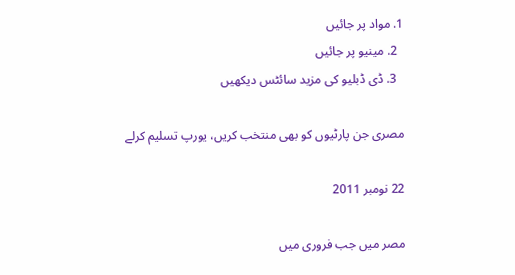1. مواد پر جائیں
  2. مینیو پر جائیں
  3. ڈی ڈبلیو کی مزید سائٹس دیکھیں

مصری جن پارٹيوں کو بھی منتخب کريں، يورپ تسليم کرلے

22 نومبر 2011

مصر ميں جب فروری ميں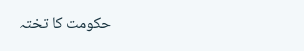حکومت کا تختہ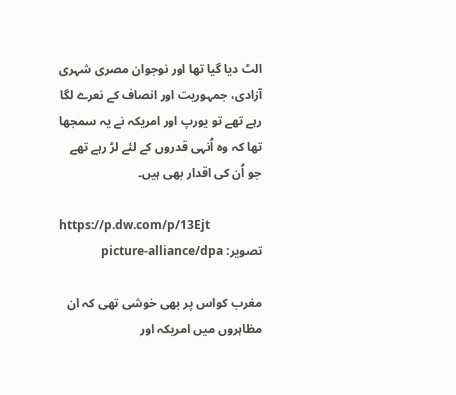الٹ ديا گيا تھا اور نوجوان مصری شہری آزادی، جمہوريت اور انصاف کے نعرے لگا رہے تھے تو يورپ اور امريکہ نے يہ سمجھا تھا کہ وہ اُنہی قدروں کے لئے لڑ رہے تھے جو اُن کی اقدار بھی ہيں۔

https://p.dw.com/p/13Ejt
تصویر: picture-alliance/dpa

مغرب کواس پر بھی خوشی تھی کہ ان مظاہروں ميں امريکہ اور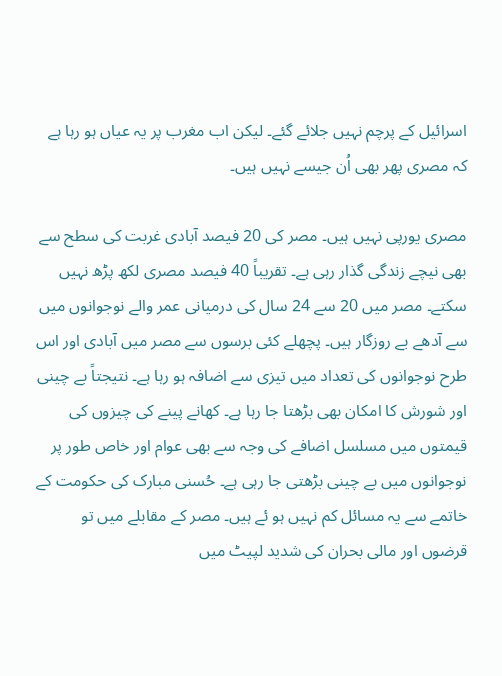اسرائيل کے پرچم نہيں جلائے گئے۔ ليکن اب مغرب پر يہ عياں ہو رہا ہے کہ مصری پھر بھی اُن جيسے نہيں ہيں۔

مصری يورپی نہيں ہيں۔ مصر کی 20 فيصد آبادی غربت کی سطح سے بھی نيچے زندگی گذار رہی ہے۔ تقريباً 40 فيصد مصری لکھ پڑھ نہيں سکتے۔ مصر ميں 20 سے 24 سال کی درميانی عمر والے نوجوانوں ميں سے آدھے بے روزگار ہيں۔ پچھلے کئی برسوں سے مصر ميں آبادی اور اس طرح نوجوانوں کی تعداد ميں تيزی سے اضافہ ہو رہا ہے۔ نتيجتاً بے چينی اور شورش کا امکان بھی بڑھتا جا رہا ہے۔ کھانے پينے کی چيزوں کی قيمتوں ميں مسلسل اضافے کی وجہ سے بھی عوام اور خاص طور پر نوجوانوں ميں بے چينی بڑھتی جا رہی ہے۔ حُسنی مبارک کی حکومت کے خاتمے سے يہ مسائل کم نہيں ہو ئے ہيں۔ مصر کے مقابلے ميں تو قرضوں اور مالی بحران کی شديد لپيٹ ميں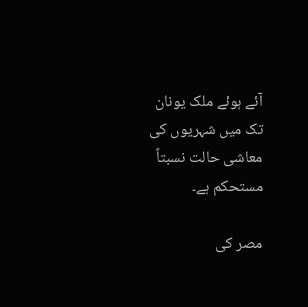آئے ہوئے ملک يونان تک ميں شہريوں کی معاشی حالت نسبتاً مستحکم ہے۔

مصر کی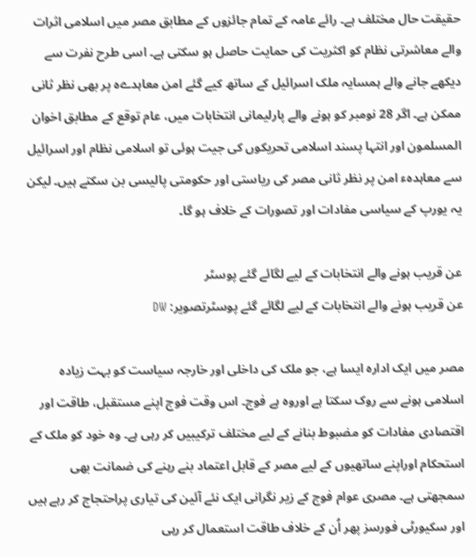حقيقت حال مختلف ہے۔ رائے عامہ کے تمام جائزوں کے مطابق مصر ميں اسلامی اثرات والے معاشرتی نظام کو اکثريت کی حمايت حاصل ہو سکتی ہے۔ اسی طرح نفرت سے ديکھے جانے والے ہمسايہ ملک اسرائيل کے ساتھ کيے گئے امن معاہدےہ پر بھی نظر ثانی ممکن ہے۔ اگر 28 نومبر کو ہونے والے پارليمانی انتخابات ميں، عام توقع کے مطابق اخوان المسلمون اور انتہا پسند اسلامی تحريکوں کی جيت ہوئی تو اسلامی نظام اور اسرائيل سے معاہدہء امن پر نظر ثانی مصر کی رياستی اور حکومتی پاليسی بن سکتے ہيں۔ ليکن يہ يورپ کے سياسی مفادات اور تصورات کے خلاف ہو گا۔

عن قريب ہونے والے انتخابات کے ليے لگائے گئے پوسٹر
عن قريب ہونے والے انتخابات کے ليے لگائے گئے پوسٹرتصویر: DW

مصر ميں ايک ادارہ ايسا ہے، جو ملک کی داخلی اور خارجہ سياست کو بہت زيادہ اسلامی ہونے سے روک سکتا ہے اوروہ ہے فوج۔ اس وقت فوج اپنے مستقبل، طاقت اور اقتصادی مفادات کو مضبوط بنانے کے ليے مختلف ترکيبيں کر رہی ہے۔ وہ خود کو ملک کے استحکام اوراپنے ساتھيوں کے ليے مصر کے قابل اعتماد بنے رہنے کی ضمانت بھی سمجھتی ہے۔ مصری عوام فوج کے زير نگرانی ايک نئے آئين کی تياری پراحتجاج کر رہے ہيں اور سکيورٹی فورسز پھر اُن کے خلاف طاقت استعمال کر رہی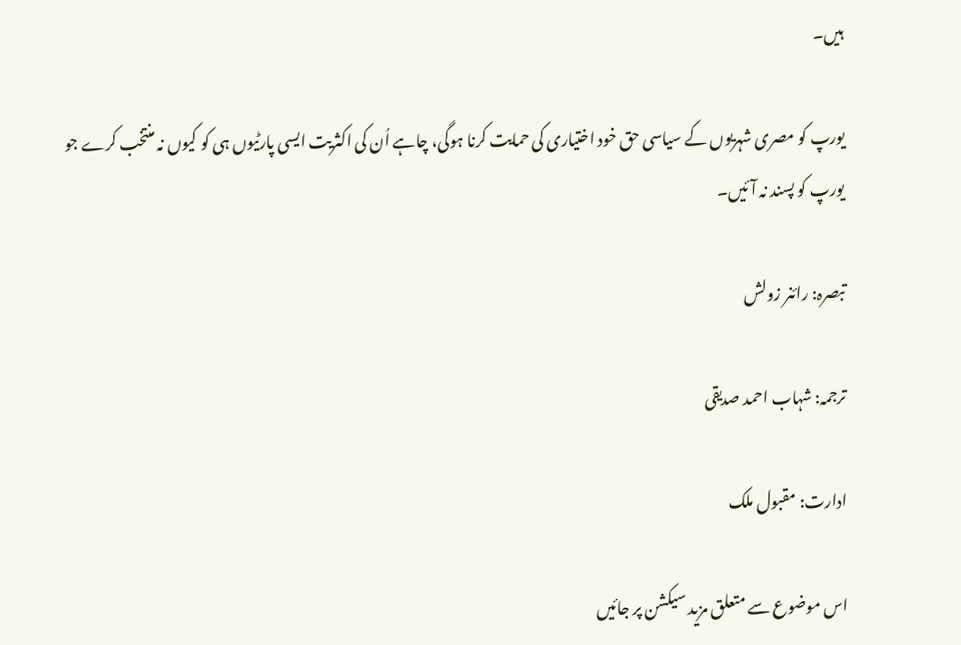ہيں۔

يورپ کو مصری شہريوں کے سياسی حق خود اختياری کی حمايت کرنا ہوگی، چاہے اُن کی اکثريت ايسی پارٹيوں ہی کو کيوں نہ منتخب کرے جو يورپ کو پسند نہ آئيں۔

تبصرہ: رائنر زولش

ترجمہ: شہاب احمد صديقی

ادارت: مقبول ملک

اس موضوع سے متعلق مزید سیکشن پر جائیں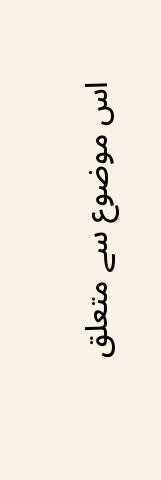اس موضوع سے متعلق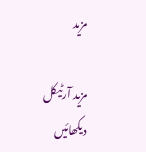مزید

مزید آرٹیکل دیکھائیں